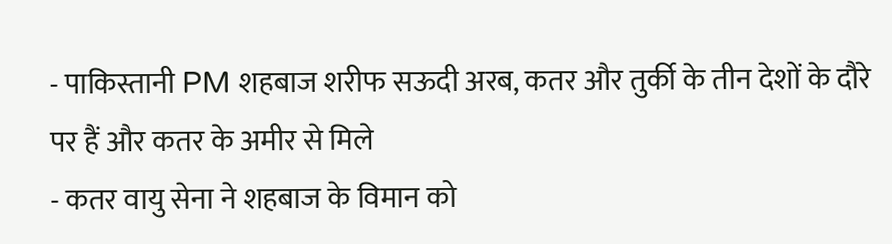- पाकिस्तानी PM शहबाज शरीफ सऊदी अरब, कतर और तुर्की के तीन देशों के दौरे पर हैं और कतर के अमीर से मिले
- कतर वायु सेना ने शहबाज के विमान को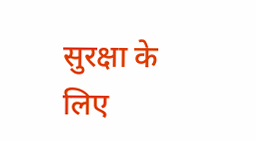सुरक्षा के लिए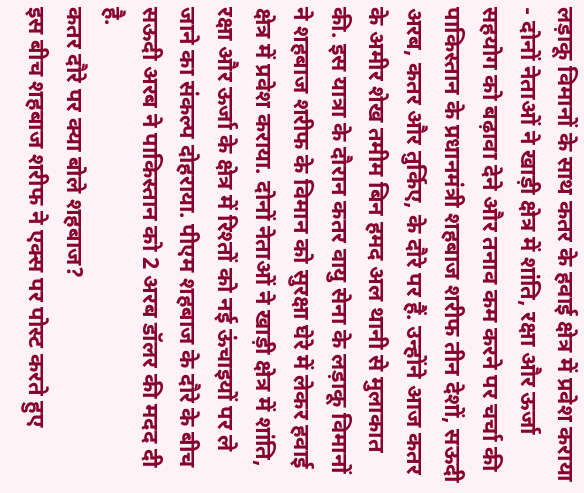लड़ाकू विमानों के साथ कतर के हवाई क्षेत्र में प्रवेश कराया
- दोनों नेताओं ने खाड़ी क्षेत्र में शांति, रक्षा और ऊर्जा सहयोग को बढ़ावा देने और तनाव कम करने पर चर्चा की
पाकिस्तान के प्रधानमंत्री शहबाज शरीफ तीन देशों, सऊदी अरब, कतर और तुर्किए, के दौरे पर हैं. उन्होंने आज कतर के अमीर शेख तमीम बिन हमद अल थानी से मुलाकात की. इस यात्रा के दौरान कतर वायु सेना के लड़ाकू विमानों ने शहबाज शरीफ के विमान को सुरक्षा घेरे में लेकर हवाई क्षेत्र में प्रवेश कराया. दोनों नेताओं ने खाड़ी क्षेत्र में शांति, रक्षा और ऊर्जा के क्षेत्र में रिश्तों को नई ऊंचाइयों पर ले जाने का संकल्प दोहराया. पीएम शहबाज के दौरे के बीच सऊदी अरब ने पाकिस्तान को 2 अरब डॉलर की मदद दी है.
कतर दौरे पर क्या बोले शहबाज?
इस बीच शहबाज शरीफ ने एक्स पर पोस्ट करते हुए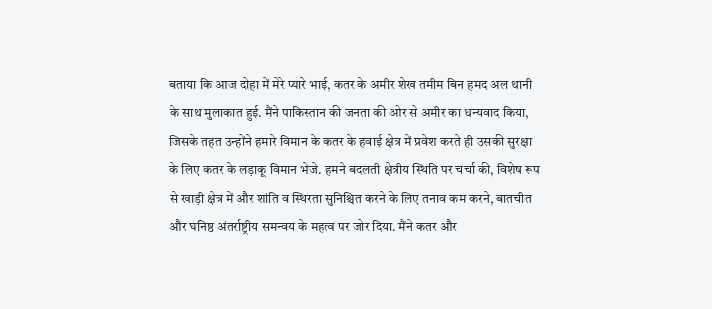बताया कि आज दोहा में मेरे प्यारे भाई, कतर के अमीर शेख तमीम बिन हमद अल थानी के साथ मुलाकात हुई. मैंने पाकिस्तान की जनता की ओर से अमीर का धन्यवाद किया, जिसके तहत उन्होंने हमारे विमान के कतर के हवाई क्षेत्र में प्रवेश करते ही उसकी सुरक्षा के लिए कतर के लड़ाकू विमान भेजे. हमने बदलती क्षेत्रीय स्थिति पर चर्चा की, विशेष रूप से खाड़ी क्षेत्र में और शांति व स्थिरता सुनिश्चित करने के लिए तनाव कम करने, बातचीत और घनिष्ठ अंतर्राष्ट्रीय समन्वय के महत्व पर जोर दिया. मैंने कतर और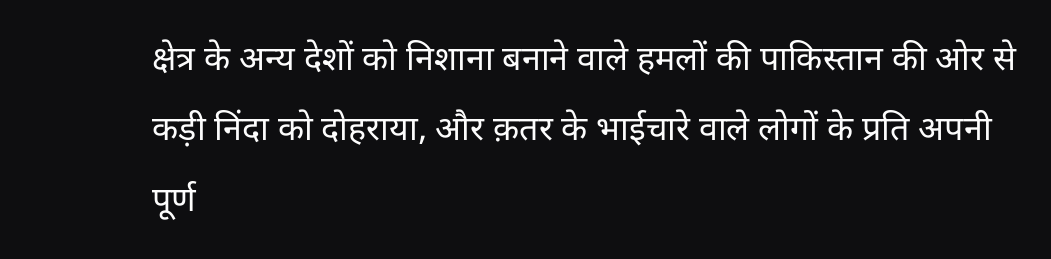क्षेत्र के अन्य देशों को निशाना बनाने वाले हमलों की पाकिस्तान की ओर से कड़ी निंदा को दोहराया, और क़तर के भाईचारे वाले लोगों के प्रति अपनी पूर्ण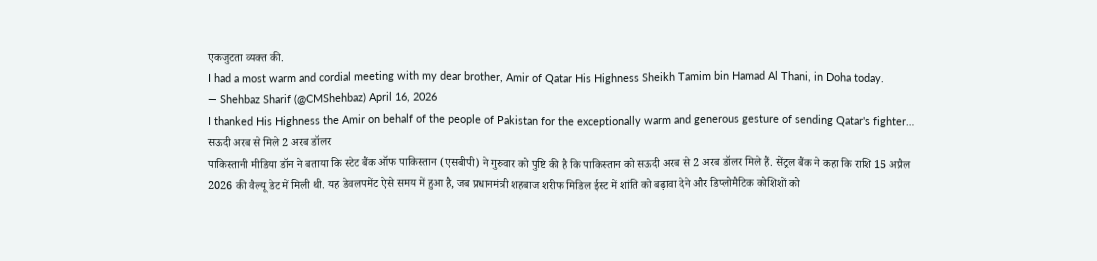एकजुटता व्यक्त की.
I had a most warm and cordial meeting with my dear brother, Amir of Qatar His Highness Sheikh Tamim bin Hamad Al Thani, in Doha today.
— Shehbaz Sharif (@CMShehbaz) April 16, 2026
I thanked His Highness the Amir on behalf of the people of Pakistan for the exceptionally warm and generous gesture of sending Qatar's fighter…
सऊदी अरब से मिले 2 अरब डॉलर
पाकिस्तानी मीडिया डॉन ने बताया कि स्टेट बैंक ऑफ पाकिस्तान (एसबीपी) ने गुरुवार को पुष्टि की है कि पाकिस्तान को सऊदी अरब से 2 अरब डॉलर मिले हैं. सेंट्रल बैंक ने कहा कि राशि 15 अप्रैल 2026 की वैल्यू डेट में मिली थी. यह डेवलपमेंट ऐसे समय में हुआ है, जब प्रधानमंत्री शहबाज शरीफ मिडिल ईस्ट में शांति को बढ़ावा देने और डिप्लोमैटिक कोशिशों को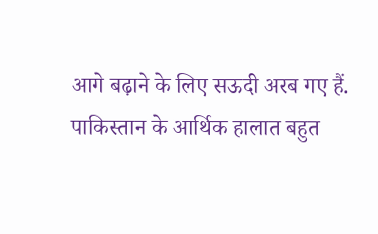आगे बढ़ाने के लिए सऊदी अरब गए हैं.
पाकिस्तान के आर्थिक हालात बहुत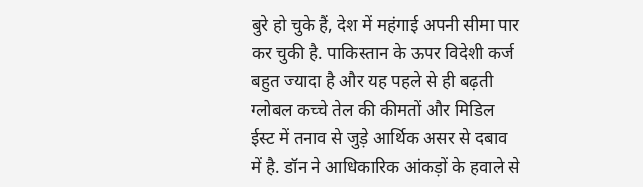बुरे हो चुके हैं, देश में महंगाई अपनी सीमा पार कर चुकी है. पाकिस्तान के ऊपर विदेशी कर्ज बहुत ज्यादा है और यह पहले से ही बढ़ती ग्लोबल कच्चे तेल की कीमतों और मिडिल ईस्ट में तनाव से जुड़े आर्थिक असर से दबाव में है. डॉन ने आधिकारिक आंकड़ों के हवाले से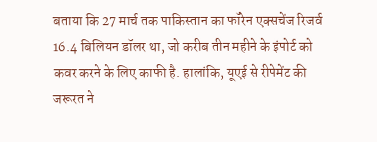बताया कि 27 मार्च तक पाकिस्तान का फॉरेन एक्सचेंज रिजर्व 16.4 बिलियन डॉलर था, जो करीब तीन महीने के इंपोर्ट को कवर करने के लिए काफी है. हालांकि, यूएई से रीपेमेंट की जरूरत ने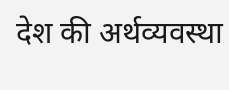देश की अर्थव्यवस्था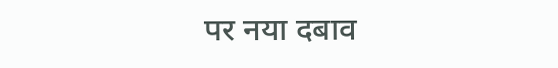पर नया दबाव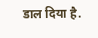डाल दिया है.